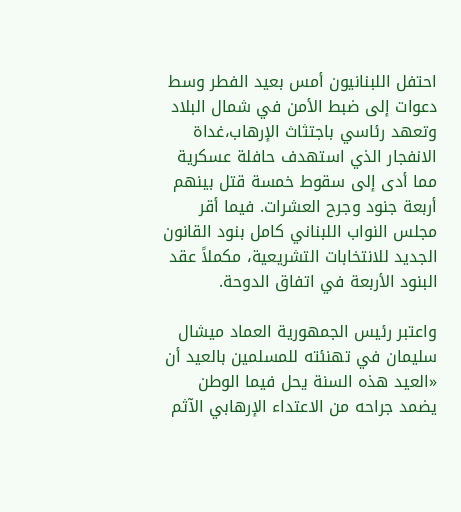احتفل اللبنانيون أمس بعيد الفطر وسط دعوات إلى ضبط الأمن في شمال البلاد وتعهد رئاسي باجتثاث الإرهاب،غداة الانفجار الذي استهدف حافلة عسكرية مما أدى إلى سقوط خمسة قتل بينهم أربعة جنود وجرح العشرات. فيما أقر مجلس النواب اللبناني كامل بنود القانون الجديد للانتخابات التشريعية، مكملاً عقد البنود الأربعة في اتفاق الدوحة.

واعتبر رئيس الجمهورية العماد ميشال سليمان في تهنئته للمسلمين بالعيد أن «العيد هذه السنة يحل فيما الوطن يضمد جراحه من الاعتداء الإرهابي الآثم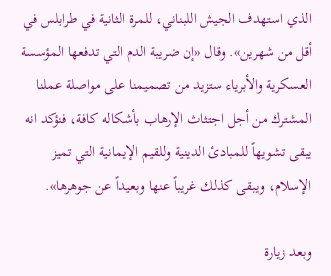الذي استهدف الجيش اللبناني، للمرة الثانية في طرابلس في أقل من شهرين». وقال «إن ضريبة الدم التي تدفعها المؤسسة العسكرية والأبرياء ستزيد من تصميمنا على مواصلة عملنا المشترك من أجل اجتثاث الإرهاب بأشكاله كافة، فنؤكد انه يبقى تشويهاً للمبادئ الدينية وللقيم الإيمانية التي تميز الإسلام، ويبقى كذلك غريباً عنها وبعيداً عن جوهرها».

وبعد زيارة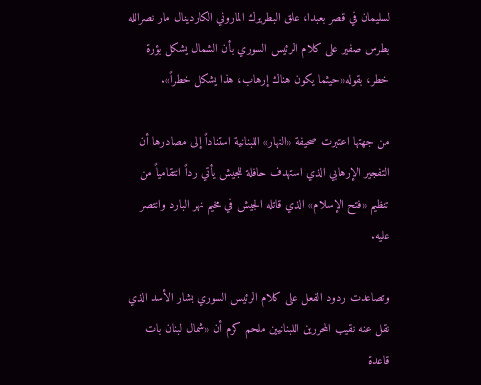لسليمان في قصر بعبدا، علق البطريرك الماروني الكاردينال مار نصرالله بطرس صفير على كلام الرئيس السوري بأن الشمال يشكل بؤرة خطر، بقوله«حيثما يكون هناك إرهاب، هذا يشكل خطراً».

من جهتها اعتبرت صحيفة «النهار» اللبنانية استناداً إلى مصادرها أن التفجير الإرهابي الذي استهدف حافلة للجيش يأتي رداً انتقامياً من تنظيم «فتح الإسلام» الذي قاتله الجيش في مخيم نهر البارد وانتصر عليه.

وتصاعدت ردود الفعل على كلام الرئيس السوري بشار الأسد الذي نقل عنه نقيب المحررين اللبنانيين ملحم كرم أن «شمال لبنان بات قاعدة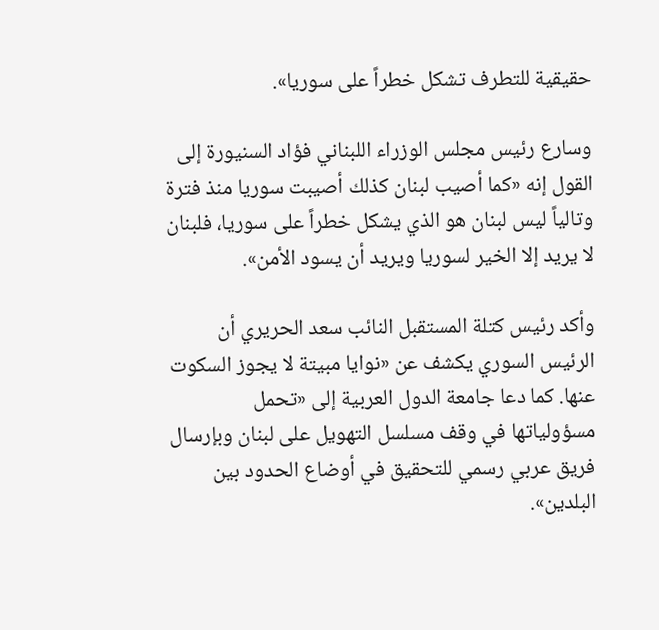حقيقية للتطرف تشكل خطراً على سوريا».

وسارع رئيس مجلس الوزراء اللبناني فؤاد السنيورة إلى القول إنه «كما أصيب لبنان كذلك أصيبت سوريا منذ فترة وتالياً ليس لبنان هو الذي يشكل خطراً على سوريا، فلبنان لا يريد إلا الخير لسوريا ويريد أن يسود الأمن».

وأكد رئيس كتلة المستقبل النائب سعد الحريري أن الرئيس السوري يكشف عن «نوايا مبيتة لا يجوز السكوت عنها. كما دعا جامعة الدول العربية إلى «تحمل مسؤولياتها في وقف مسلسل التهويل على لبنان وبإرسال فريق عربي رسمي للتحقيق في أوضاع الحدود بين البلدين».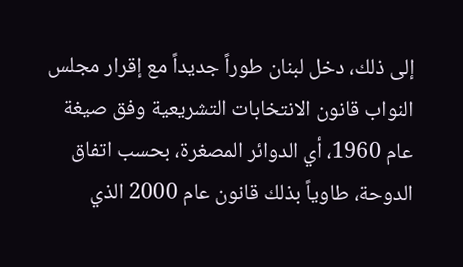إلى ذلك، دخل لبنان طوراً جديداً مع إقرار مجلس النواب قانون الانتخابات التشريعية وفق صيغة عام 1960، أي الدوائر المصغرة، بحسب اتفاق الدوحة، طاوياً بذلك قانون عام 2000 الذي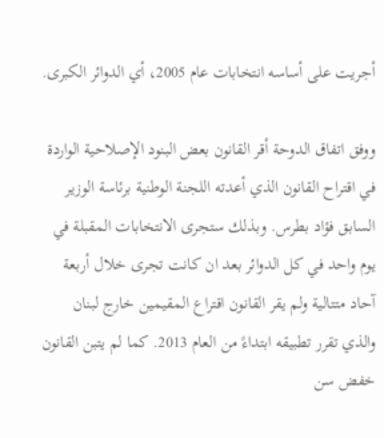أجريت على أساسه انتخابات عام 2005، أي الدوائر الكبرى.

ووفق اتفاق الدوحة أقر القانون بعض البنود الإصلاحية الواردة في اقتراح القانون الذي أعدته اللجنة الوطنية برئاسة الوزير السابق فؤاد بطرس. وبذلك ستجرى الانتخابات المقبلة في يوم واحد في كل الدوائر بعد ان كانت تجرى خلال أربعة آحاد متتالية ولم يقر القانون اقتراع المقيمين خارج لبنان والذي تقرر تطبيقه ابتداءً من العام 2013. كما لم يتبن القانون خفض سن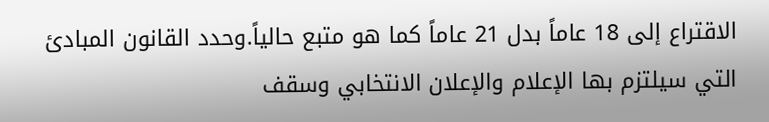الاقتراع إلى 18 عاماً بدل 21 عاماً كما هو متبع حالياً.وحدد القانون المبادئ التي سيلتزم بها الإعلام والإعلان الانتخابي وسقف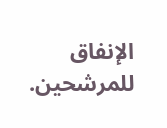الإنفاق للمرشحين.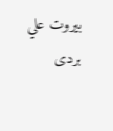بيروت علي بردى